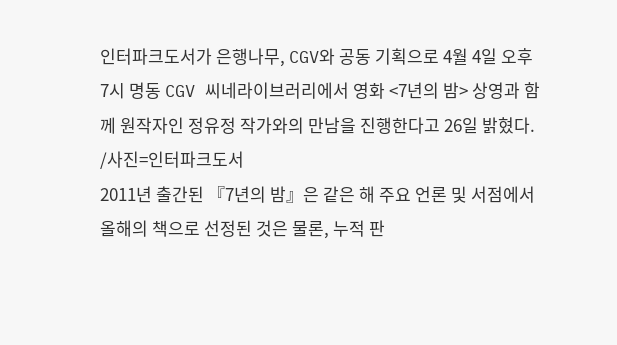인터파크도서가 은행나무, CGV와 공동 기획으로 4월 4일 오후 7시 명동 CGV 씨네라이브러리에서 영화 <7년의 밤> 상영과 함께 원작자인 정유정 작가와의 만남을 진행한다고 26일 밝혔다.
/사진=인터파크도서
2011년 출간된 『7년의 밤』은 같은 해 주요 언론 및 서점에서 올해의 책으로 선정된 것은 물론, 누적 판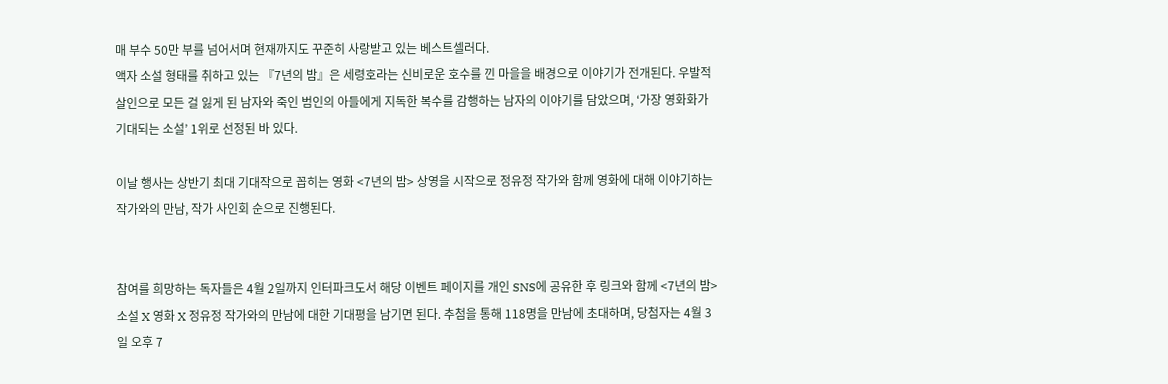매 부수 50만 부를 넘어서며 현재까지도 꾸준히 사랑받고 있는 베스트셀러다.
액자 소설 형태를 취하고 있는 『7년의 밤』은 세령호라는 신비로운 호수를 낀 마을을 배경으로 이야기가 전개된다. 우발적 살인으로 모든 걸 잃게 된 남자와 죽인 범인의 아들에게 지독한 복수를 감행하는 남자의 이야기를 담았으며, ‘가장 영화화가 기대되는 소설’ 1위로 선정된 바 있다.

이날 행사는 상반기 최대 기대작으로 꼽히는 영화 <7년의 밤> 상영을 시작으로 정유정 작가와 함께 영화에 대해 이야기하는 작가와의 만남, 작가 사인회 순으로 진행된다.


참여를 희망하는 독자들은 4월 2일까지 인터파크도서 해당 이벤트 페이지를 개인 SNS에 공유한 후 링크와 함께 <7년의 밤> 소설 X 영화 X 정유정 작가와의 만남에 대한 기대평을 남기면 된다. 추첨을 통해 118명을 만남에 초대하며, 당첨자는 4월 3일 오후 7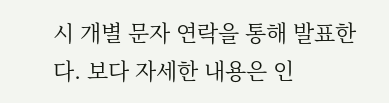시 개별 문자 연락을 통해 발표한다. 보다 자세한 내용은 인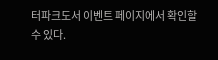터파크도서 이벤트 페이지에서 확인할 수 있다.